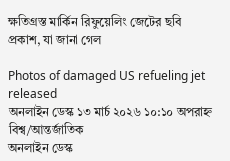ক্ষতিগ্রস্ত মার্কিন রিফুয়েলিং জেটের ছবি প্রকাশ, যা জানা গেল

Photos of damaged US refueling jet released
অনলাইন ডেস্ক ১৩ মার্চ ২০২৬ ১০:১০ অপরাহ্ন বিশ্ব/আন্তর্জাতিক
অনলাইন ডেস্ক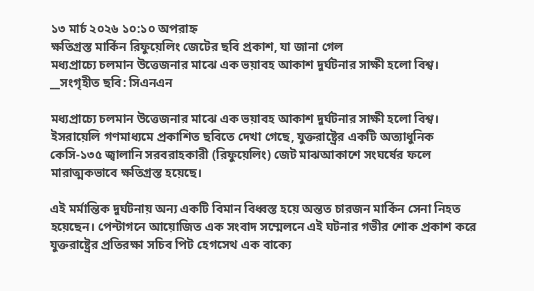১৩ মার্চ ২০২৬ ১০:১০ অপরাহ্ন
ক্ষতিগ্রস্ত মার্কিন রিফুয়েলিং জেটের ছবি প্রকাশ, যা জানা গেল
মধ্যপ্রাচ্যে চলমান উত্তেজনার মাঝে এক ভয়াবহ আকাশ দুর্ঘটনার সাক্ষী হলো বিশ্ব। __সংগৃহীত ছবি: সিএনএন

মধ্যপ্রাচ্যে চলমান উত্তেজনার মাঝে এক ভয়াবহ আকাশ দুর্ঘটনার সাক্ষী হলো বিশ্ব। ইসরায়েলি গণমাধ্যমে প্রকাশিত ছবিতে দেখা গেছে, যুক্তরাষ্ট্রের একটি অত্যাধুনিক কেসি-১৩৫ জ্বালানি সরবরাহকারী (রিফুয়েলিং) জেট মাঝআকাশে সংঘর্ষের ফলে মারাত্মকভাবে ক্ষতিগ্রস্ত হয়েছে।

এই মর্মান্তিক দুর্ঘটনায় অন্য একটি বিমান বিধ্বস্ত হয়ে অন্তত চারজন মার্কিন সেনা নিহত হয়েছেন। পেন্টাগনে আয়োজিত এক সংবাদ সম্মেলনে এই ঘটনার গভীর শোক প্রকাশ করে যুক্তরাষ্ট্রের প্রতিরক্ষা সচিব পিট হেগসেথ এক বাক্যে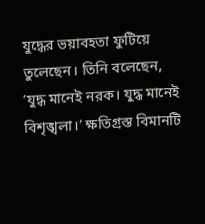যুদ্ধের ভয়াবহতা ফুটিয়ে তুলেছেন। তিনি বলেছেন, ‘যুদ্ধ মানেই নরক। যুদ্ধ মানেই বিশৃঙ্খলা।’ ক্ষতিগ্রস্ত বিমানটি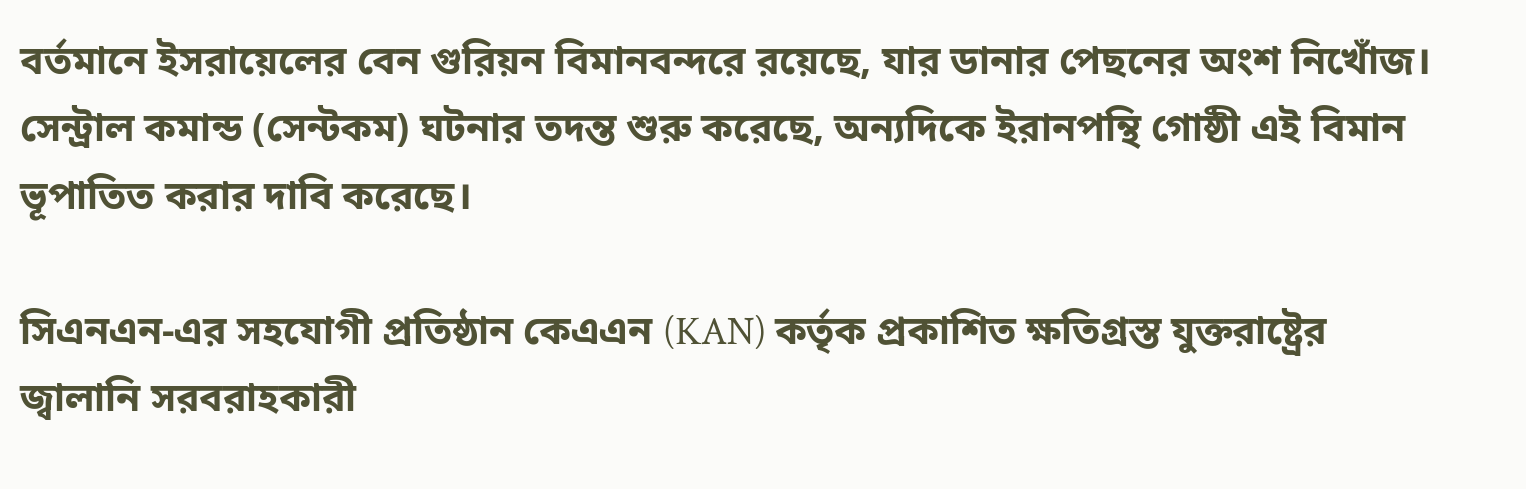বর্তমানে ইসরায়েলের বেন গুরিয়ন বিমানবন্দরে রয়েছে, যার ডানার পেছনের অংশ নিখোঁজ। সেন্ট্রাল কমান্ড (সেন্টকম) ঘটনার তদন্ত শুরু করেছে, অন্যদিকে ইরানপন্থি গোষ্ঠী এই বিমান ভূপাতিত করার দাবি করেছে।

সিএনএন-এর সহযোগী প্রতিষ্ঠান কেএএন (KAN) কর্তৃক প্রকাশিত ক্ষতিগ্রস্ত যুক্তরাষ্ট্রের জ্বালানি সরবরাহকারী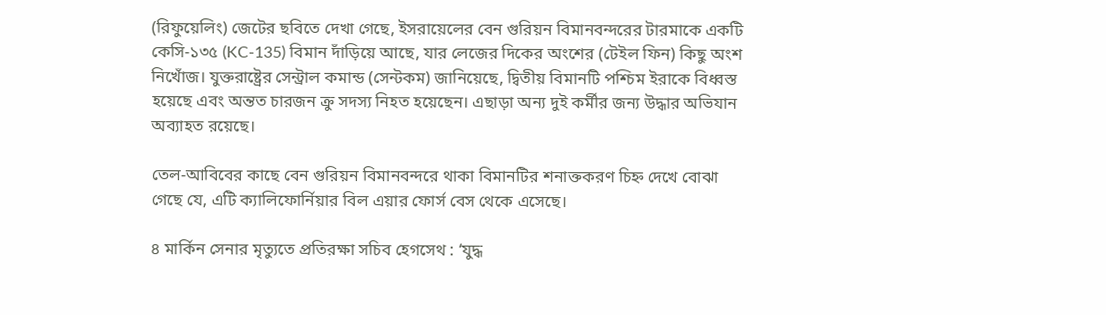(রিফুয়েলিং) জেটের ছবিতে দেখা গেছে, ইসরায়েলের বেন গুরিয়ন বিমানবন্দরের টারমাকে একটি কেসি-১৩৫ (KC-135) বিমান দাঁড়িয়ে আছে, যার লেজের দিকের অংশের (টেইল ফিন) কিছু অংশ নিখোঁজ। যুক্তরাষ্ট্রের সেন্ট্রাল কমান্ড (সেন্টকম) জানিয়েছে, দ্বিতীয় বিমানটি পশ্চিম ইরাকে বিধ্বস্ত হয়েছে এবং অন্তত চারজন ক্রু সদস্য নিহত হয়েছেন। এছাড়া অন্য দুই কর্মীর জন্য উদ্ধার অভিযান অব্যাহত রয়েছে।

তেল-আবিবের কাছে বেন গুরিয়ন বিমানবন্দরে থাকা বিমানটির শনাক্তকরণ চিহ্ন দেখে বোঝা গেছে যে, এটি ক্যালিফোর্নিয়ার বিল এয়ার ফোর্স বেস থেকে এসেছে।

৪ মার্কিন সেনার মৃত্যুতে প্রতিরক্ষা সচিব হেগসেথ : ‘যুদ্ধ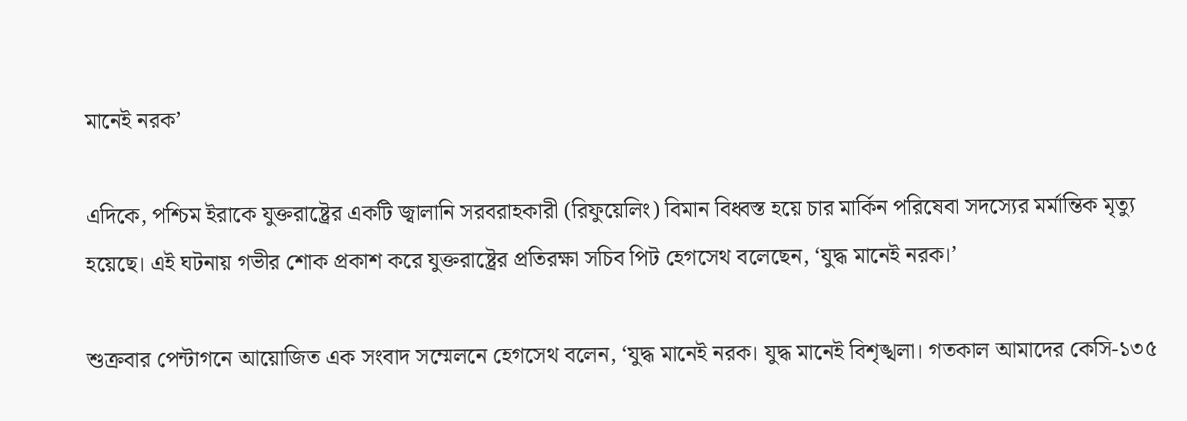মানেই নরক’

এদিকে, পশ্চিম ইরাকে যুক্তরাষ্ট্রের একটি জ্বালানি সরবরাহকারী (রিফুয়েলিং) বিমান বিধ্বস্ত হয়ে চার মার্কিন পরিষেবা সদস্যের মর্মান্তিক মৃত্যু হয়েছে। এই ঘটনায় গভীর শোক প্রকাশ করে যুক্তরাষ্ট্রের প্রতিরক্ষা সচিব পিট হেগসেথ বলেছেন, ‘যুদ্ধ মানেই নরক।’

শুক্রবার পেন্টাগনে আয়োজিত এক সংবাদ সম্মেলনে হেগসেথ বলেন, ‘যুদ্ধ মানেই নরক। যুদ্ধ মানেই বিশৃঙ্খলা। গতকাল আমাদের কেসি-১৩৫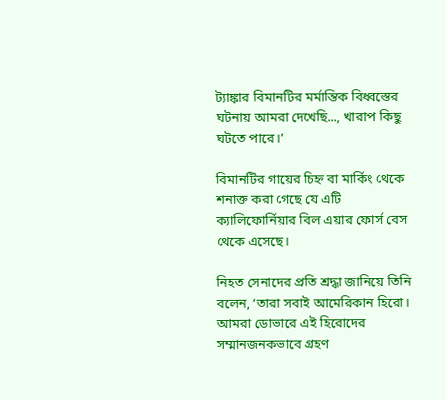ট্যাঙ্কার বিমানটির মর্মান্তিক বিধ্বস্তের ঘটনায় আমরা দেখেছি..., খারাপ কিছু ঘটতে পারে।’

বিমানটির গায়ের চিহ্ন বা মার্কিং থেকে শনাক্ত করা গেছে যে এটি ক্যালিফোর্নিয়ার বিল এয়ার ফোর্স বেস থেকে এসেছে।

নিহত সেনাদের প্রতি শ্রদ্ধা জানিয়ে তিনি বলেন, ‘তারা সবাই আমেরিকান হিরো। আমরা ডোভারে এই হিরোদের সম্মানজনকভাবে গ্রহণ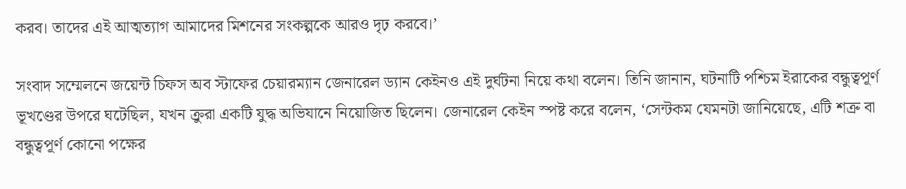করব। তাদের এই আত্মত্যাগ আমাদের মিশনের সংকল্পকে আরও দৃঢ় করবে।’

সংবাদ সম্মেলনে জয়েন্ট চিফস অব স্টাফের চেয়ারম্যান জেনারেল ড্যান কেইনও এই দুর্ঘটনা নিয়ে কথা বলেন। তিনি জানান, ঘটনাটি পশ্চিম ইরাকের বন্ধুত্বপূর্ণ ভূখণ্ডের উপরে ঘটেছিল, যখন ক্রুরা একটি যুদ্ধ অভিযানে নিয়োজিত ছিলেন। জেনারেল কেইন স্পষ্ট করে বলেন, ‘সেন্টকম যেমনটা জানিয়েছে, এটি শত্রু বা বন্ধুত্বপূর্ণ কোনো পক্ষের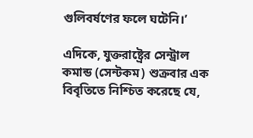গুলিবর্ষণের ফলে ঘটেনি।’

এদিকে, যুক্তরাষ্ট্রের সেন্ট্রাল কমান্ড (সেন্টকম) শুক্রবার এক বিবৃতিতে নিশ্চিত করেছে যে,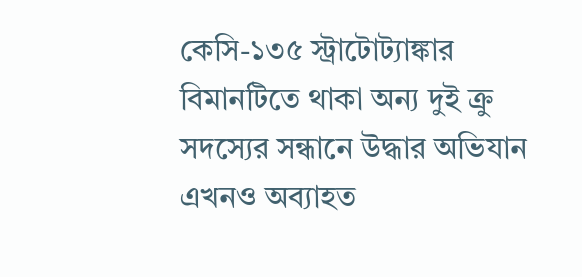কেসি-১৩৫ স্ট্রাটোট্যাঙ্কার বিমানটিতে থাকা অন্য দুই ক্রু সদস্যের সন্ধানে উদ্ধার অভিযান এখনও অব্যাহত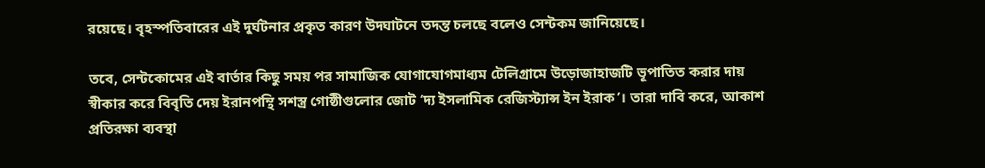রয়েছে। বৃহস্পতিবারের এই দুর্ঘটনার প্রকৃত কারণ উদ্ঘাটনে তদন্ত চলছে বলেও সেন্টকম জানিয়েছে।

তবে, সেন্টকোমের এই বার্তার কিছু সময় পর সামাজিক যোগাযোগমাধ্যম টেলিগ্রামে উড়োজাহাজটি ভূপাতিত করার দায় স্বীকার করে বিবৃতি দেয় ইরানপন্থি সশস্ত্র গোষ্ঠীগুলোর জোট ‘দ্য ইসলামিক রেজিস্ট্যান্স ইন ইরাক’। তারা দাবি করে, আকাশ প্রতিরক্ষা ব্যবস্থা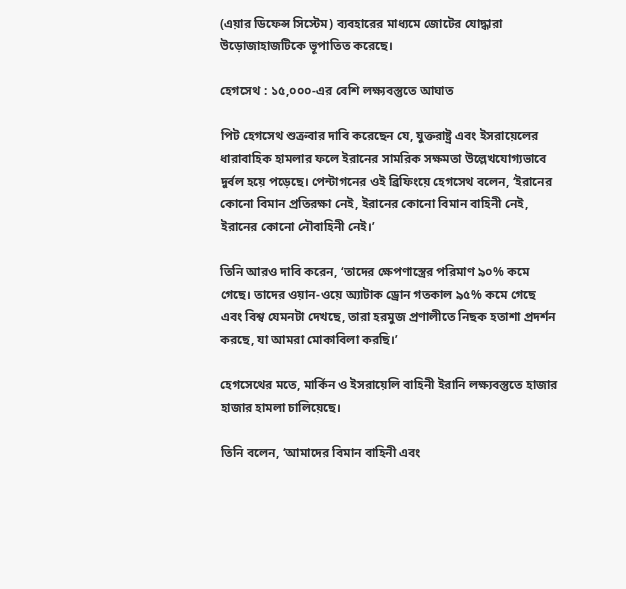(এয়ার ডিফেন্স সিস্টেম) ব্যবহারের মাধ্যমে জোটের যোদ্ধারা উড়োজাহাজটিকে ভূপাতিত করেছে।

হেগসেথ : ১৫,০০০-এর বেশি লক্ষ্যবস্তুতে আঘাত

পিট হেগসেথ শুক্রবার দাবি করেছেন যে, যুক্তরাষ্ট্র এবং ইসরায়েলের ধারাবাহিক হামলার ফলে ইরানের সামরিক সক্ষমতা উল্লেখযোগ্যভাবে দুর্বল হয়ে পড়েছে। পেন্টাগনের ওই ব্রিফিংয়ে হেগসেথ বলেন, ‘ইরানের কোনো বিমান প্রতিরক্ষা নেই, ইরানের কোনো বিমান বাহিনী নেই, ইরানের কোনো নৌবাহিনী নেই।’

তিনি আরও দাবি করেন, ‘তাদের ক্ষেপণাস্ত্রের পরিমাণ ৯০% কমে গেছে। তাদের ওয়ান-ওয়ে অ্যাটাক ড্রোন গতকাল ৯৫% কমে গেছে এবং বিশ্ব যেমনটা দেখছে, তারা হরমুজ প্রণালীতে নিছক হতাশা প্রদর্শন করছে, যা আমরা মোকাবিলা করছি।’

হেগসেথের মতে, মার্কিন ও ইসরায়েলি বাহিনী ইরানি লক্ষ্যবস্তুতে হাজার হাজার হামলা চালিয়েছে।

তিনি বলেন, ‘আমাদের বিমান বাহিনী এবং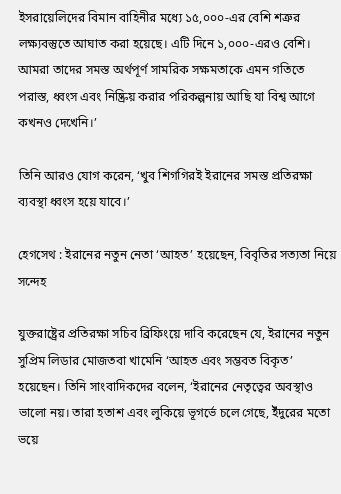ইসরায়েলিদের বিমান বাহিনীর মধ্যে ১৫,০০০-এর বেশি শত্রুর লক্ষ্যবস্তুতে আঘাত করা হয়েছে। এটি দিনে ১,০০০-এরও বেশি। আমরা তাদের সমস্ত অর্থপূর্ণ সামরিক সক্ষমতাকে এমন গতিতে পরাস্ত, ধ্বংস এবং নিষ্ক্রিয় করার পরিকল্পনায় আছি যা বিশ্ব আগে কখনও দেখেনি।’

তিনি আরও যোগ করেন, ‘খুব শিগগিরই ইরানের সমস্ত প্রতিরক্ষা ব্যবস্থা ধ্বংস হয়ে যাবে।’

হেগসেথ : ইরানের নতুন নেতা ‘আহত’ হয়েছেন, বিবৃতির সত্যতা নিয়ে সন্দেহ

যুক্তরাষ্ট্রের প্রতিরক্ষা সচিব ব্রিফিংয়ে দাবি করেছেন যে, ইরানের নতুন সুপ্রিম লিডার মোজতবা খামেনি ‘আহত এবং সম্ভবত বিকৃত’ হয়েছেন। তিনি সাংবাদিকদের বলেন, ‘ইরানের নেতৃত্বের অবস্থাও ভালো নয়। তারা হতাশ এবং লুকিয়ে ভূগর্ভে চলে গেছে, ইঁদুরের মতো ভয়ে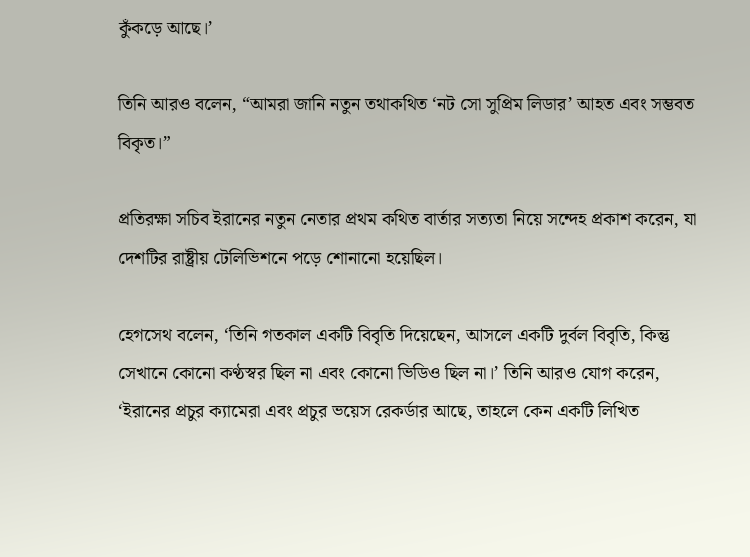কুঁকড়ে আছে।’

তিনি আরও বলেন, “আমরা জানি নতুন তথাকথিত ‘নট সো সুপ্রিম লিডার’ আহত এবং সম্ভবত বিকৃত।”

প্রতিরক্ষা সচিব ইরানের নতুন নেতার প্রথম কথিত বার্তার সত্যতা নিয়ে সন্দেহ প্রকাশ করেন, যা দেশটির রাষ্ট্রীয় টেলিভিশনে পড়ে শোনানো হয়েছিল।

হেগসেথ বলেন, ‘তিনি গতকাল একটি বিবৃতি দিয়েছেন, আসলে একটি দুর্বল বিবৃতি, কিন্তু সেখানে কোনো কণ্ঠস্বর ছিল না এবং কোনো ভিডিও ছিল না।’ তিনি আরও যোগ করেন, ‘ইরানের প্রচুর ক্যামেরা এবং প্রচুর ভয়েস রেকর্ডার আছে, তাহলে কেন একটি লিখিত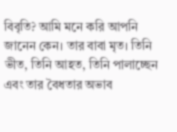বিবৃতি? আমি মনে করি আপনি জানেন কেন। তার বাবা মৃত। তিনি ভীত, তিনি আহত, তিনি পালাচ্ছেন এবং তার বৈধতার অভাব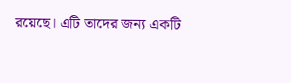রয়েছে। এটি তাদের জন্য একটি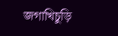জগাখিচুড়ি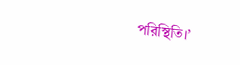পরিস্থিতি।’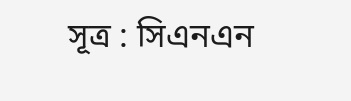সূত্র : সিএনএন